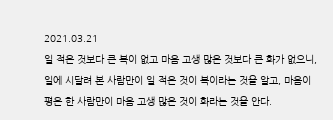2021.03.21
일 적은 것보다 큰 복이 없고 마음 고생 많은 것보다 큰 화가 없으니, 일에 시달려 본 사람만이 일 적은 것이 복이라는 것을 알고, 마음이 평온 한 사람만이 마음 고생 많은 것이 화라는 것을 안다.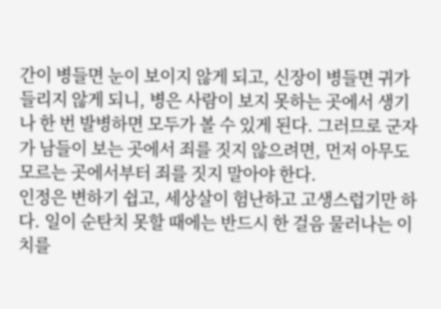간이 병들면 눈이 보이지 않게 되고, 신장이 병들면 귀가 들리지 않게 되니, 병은 사람이 보지 못하는 곳에서 생기나 한 번 발병하면 모두가 볼 수 있게 된다. 그러므로 군자가 남들이 보는 곳에서 죄를 짓지 않으려면, 먼저 아무도 모르는 곳에서부터 죄를 짓지 말아야 한다.
인정은 변하기 쉽고, 세상살이 험난하고 고생스럽기만 하다. 일이 순탄치 못할 때에는 반드시 한 걸음 물러나는 이치를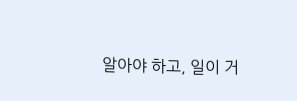알아야 하고, 일이 거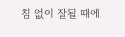침 없이 잘될 때에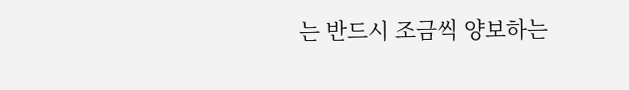는 반드시 조금씩 양보하는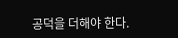공덕을 더해야 한다.